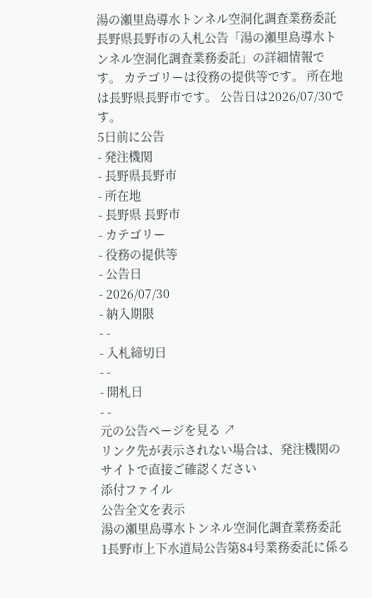湯の瀬里島導水トンネル空洞化調査業務委託
長野県長野市の入札公告「湯の瀬里島導水トンネル空洞化調査業務委託」の詳細情報です。 カテゴリーは役務の提供等です。 所在地は長野県長野市です。 公告日は2026/07/30です。
5日前に公告
- 発注機関
- 長野県長野市
- 所在地
- 長野県 長野市
- カテゴリー
- 役務の提供等
- 公告日
- 2026/07/30
- 納入期限
- -
- 入札締切日
- -
- 開札日
- -
元の公告ページを見る ↗
リンク先が表示されない場合は、発注機関のサイトで直接ご確認ください
添付ファイル
公告全文を表示
湯の瀬里島導水トンネル空洞化調査業務委託
1長野市上下水道局公告第84号業務委託に係る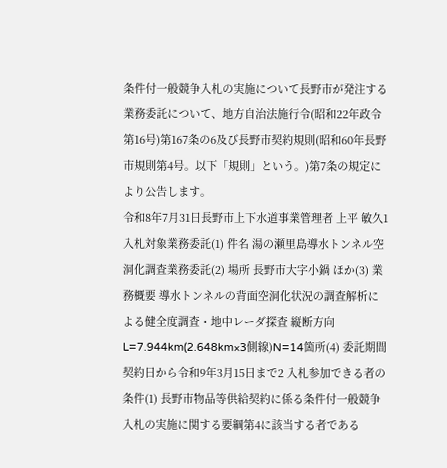条件付一般競争入札の実施について長野市が発注する業務委託について、地方自治法施行令(昭和22年政令第16号)第167条の6及び長野市契約規則(昭和60年長野市規則第4号。以下「規則」という。)第7条の規定により公告します。
令和8年7月31日長野市上下水道事業管理者 上平 敏久1 入札対象業務委託(1) 件名 湯の瀬里島導水トンネル空洞化調査業務委託(2) 場所 長野市大字小鍋 ほか(3) 業務概要 導水トンネルの背面空洞化状況の調査解析による健全度調査・地中レーダ探査 縦断方向 L=7.944km(2.648km×3側線)N=14箇所(4) 委託期間 契約日から令和9年3月15日まで2 入札参加できる者の条件(1) 長野市物品等供給契約に係る条件付一般競争入札の実施に関する要綱第4に該当する者である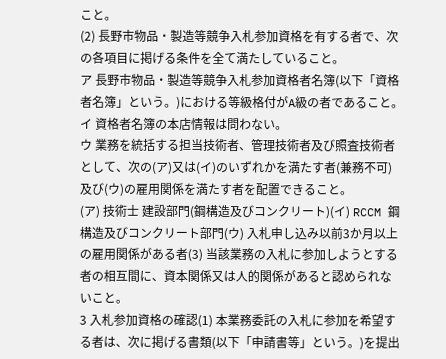こと。
(2) 長野市物品・製造等競争入札参加資格を有する者で、次の各項目に掲げる条件を全て満たしていること。
ア 長野市物品・製造等競争入札参加資格者名簿(以下「資格者名簿」という。)における等級格付がA級の者であること。
イ 資格者名簿の本店情報は問わない。
ウ 業務を統括する担当技術者、管理技術者及び照査技術者として、次の(ア)又は(イ)のいずれかを満たす者(兼務不可)及び(ウ)の雇用関係を満たす者を配置できること。
(ア) 技術士 建設部門(鋼構造及びコンクリート)(イ) RCCM 鋼構造及びコンクリート部門(ウ) 入札申し込み以前3か月以上の雇用関係がある者(3) 当該業務の入札に参加しようとする者の相互間に、資本関係又は人的関係があると認められないこと。
3 入札参加資格の確認(1) 本業務委託の入札に参加を希望する者は、次に掲げる書類(以下「申請書等」という。)を提出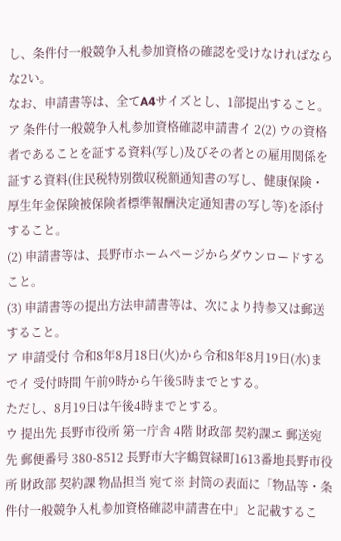し、条件付一般競争入札参加資格の確認を受けなければならな2い。
なお、申請書等は、全てA4サイズとし、1部提出すること。
ア 条件付一般競争入札参加資格確認申請書イ 2(2) ウの資格者であることを証する資料(写し)及びその者との雇用関係を証する資料(住民税特別徴収税額通知書の写し、健康保険・厚生年金保険被保険者標準報酬決定通知書の写し等)を添付すること。
(2) 申請書等は、長野市ホームページからダウンロードすること。
(3) 申請書等の提出方法申請書等は、次により持参又は郵送すること。
ア 申請受付 令和8年8月18日(火)から令和8年8月19日(水)までイ 受付時間 午前9時から午後5時までとする。
ただし、8月19日は午後4時までとする。
ウ 提出先 長野市役所 第一庁舎 4階 財政部 契約課エ 郵送宛先 郵便番号 380-8512 長野市大字鶴賀緑町1613番地長野市役所 財政部 契約課 物品担当 宛て※ 封筒の表面に「物品等・条件付一般競争入札参加資格確認申請書在中」と記載するこ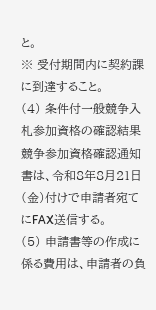と。
※ 受付期間内に契約課に到達すること。
(4) 条件付一般競争入札参加資格の確認結果競争参加資格確認通知書は、令和8年8月21日(金)付けで申請者宛てにFAX送信する。
(5) 申請書等の作成に係る費用は、申請者の負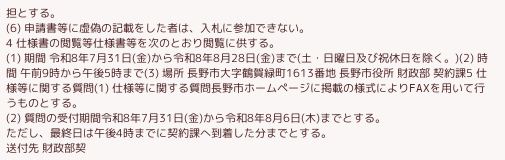担とする。
(6) 申請書等に虚偽の記載をした者は、入札に参加できない。
4 仕様書の閲覧等仕様書等を次のとおり閲覧に供する。
(1) 期間 令和8年7月31日(金)から令和8年8月28日(金)まで(土・日曜日及び祝休日を除く。)(2) 時間 午前9時から午後5時まで(3) 場所 長野市大字鶴賀緑町1613番地 長野市役所 財政部 契約課5 仕様等に関する質問(1) 仕様等に関する質問長野市ホームページに掲載の様式によりFAXを用いて行うものとする。
(2) 質問の受付期間令和8年7月31日(金)から令和8年8月6日(木)までとする。
ただし、最終日は午後4時までに契約課へ到着した分までとする。
送付先 財政部契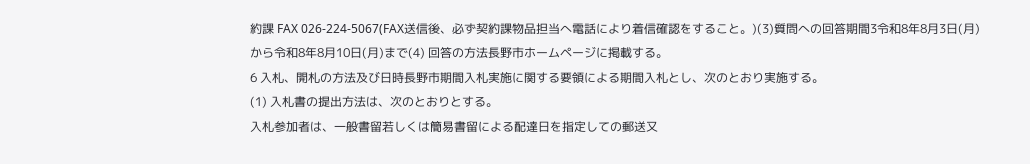約課 FAX 026-224-5067(FAX送信後、必ず契約課物品担当へ電話により着信確認をすること。)(3)質問への回答期間3令和8年8月3日(月)から令和8年8月10日(月)まで(4) 回答の方法長野市ホームページに掲載する。
6 入札、開札の方法及び日時長野市期間入札実施に関する要領による期間入札とし、次のとおり実施する。
(1) 入札書の提出方法は、次のとおりとする。
入札参加者は、一般書留若しくは簡易書留による配達日を指定しての郵送又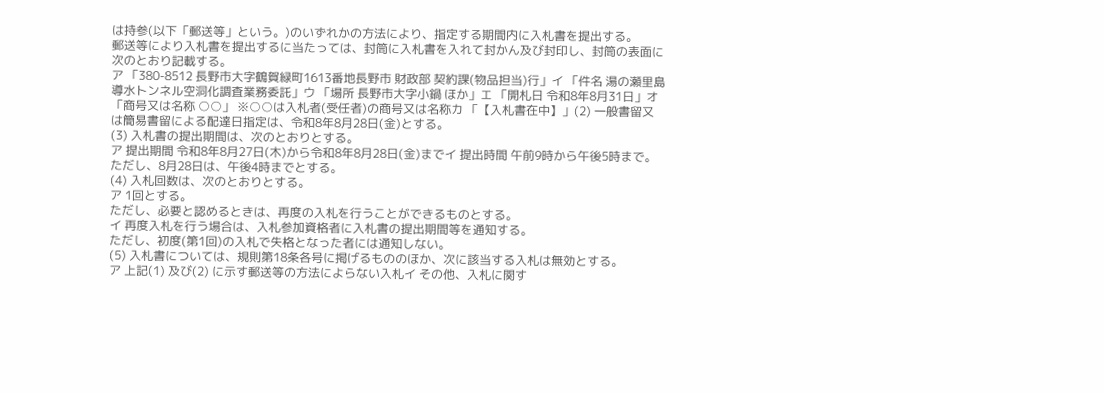は持参(以下「郵送等」という。)のいずれかの方法により、指定する期間内に入札書を提出する。
郵送等により入札書を提出するに当たっては、封筒に入札書を入れて封かん及び封印し、封筒の表面に次のとおり記載する。
ア 「380-8512 長野市大字鶴賀緑町1613番地長野市 財政部 契約課(物品担当)行」イ 「件名 湯の瀬里島導水トンネル空洞化調査業務委託」ウ 「場所 長野市大字小鍋 ほか」エ 「開札日 令和8年8月31日」オ 「商号又は名称 ○○」 ※○○は入札者(受任者)の商号又は名称カ 「【入札書在中】」(2) 一般書留又は簡易書留による配達日指定は、令和8年8月28日(金)とする。
(3) 入札書の提出期間は、次のとおりとする。
ア 提出期間 令和8年8月27日(木)から令和8年8月28日(金)までイ 提出時間 午前9時から午後5時まで。
ただし、8月28日は、午後4時までとする。
(4) 入札回数は、次のとおりとする。
ア 1回とする。
ただし、必要と認めるときは、再度の入札を行うことができるものとする。
イ 再度入札を行う場合は、入札参加資格者に入札書の提出期間等を通知する。
ただし、初度(第1回)の入札で失格となった者には通知しない。
(5) 入札書については、規則第18条各号に掲げるもののほか、次に該当する入札は無効とする。
ア 上記(1) 及び(2) に示す郵送等の方法によらない入札イ その他、入札に関す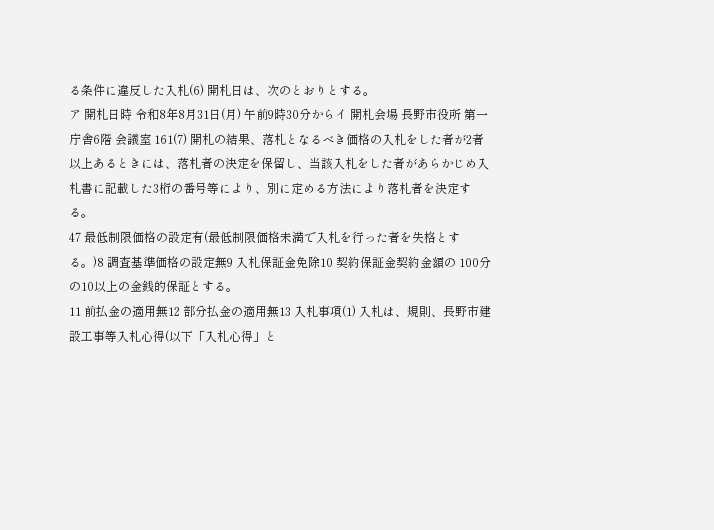る条件に違反した入札(6) 開札日は、次のとおりとする。
ア 開札日時 令和8年8月31日(月) 午前9時30分からイ 開札会場 長野市役所 第一庁舎6階 会議室 161(7) 開札の結果、落札となるべき価格の入札をした者が2者以上あるときには、落札者の決定を保留し、当該入札をした者があらかじめ入札書に記載した3桁の番号等により、別に定める方法により落札者を決定する。
47 最低制限価格の設定有(最低制限価格未満で入札を行った者を失格とする。)8 調査基準価格の設定無9 入札保証金免除10 契約保証金契約金額の 100分の10以上の金銭的保証とする。
11 前払金の適用無12 部分払金の適用無13 入札事項(1) 入札は、規則、長野市建設工事等入札心得(以下「入札心得」と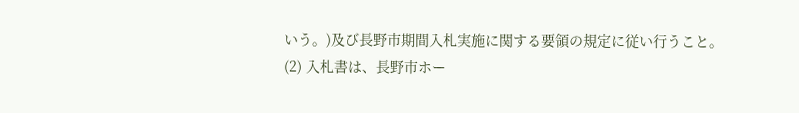いう。)及び長野市期間入札実施に関する要領の規定に従い行うこと。
(2) 入札書は、長野市ホー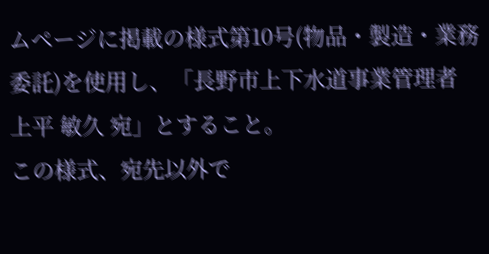ムページに掲載の様式第10号(物品・製造・業務委託)を使用し、「長野市上下水道事業管理者 上平 敏久 宛」とすること。
この様式、宛先以外で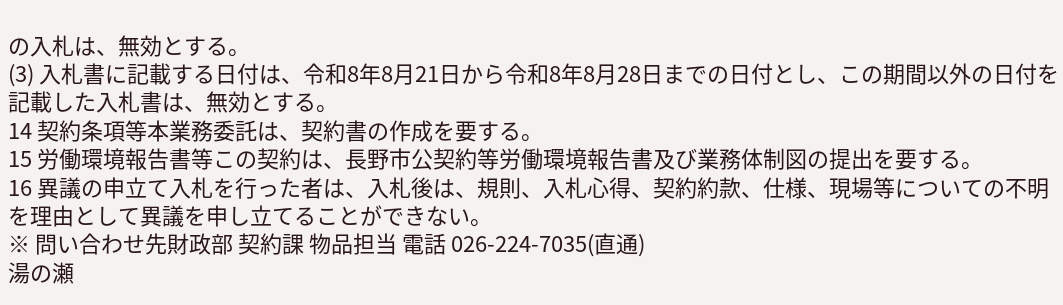の入札は、無効とする。
(3) 入札書に記載する日付は、令和8年8月21日から令和8年8月28日までの日付とし、この期間以外の日付を記載した入札書は、無効とする。
14 契約条項等本業務委託は、契約書の作成を要する。
15 労働環境報告書等この契約は、長野市公契約等労働環境報告書及び業務体制図の提出を要する。
16 異議の申立て入札を行った者は、入札後は、規則、入札心得、契約約款、仕様、現場等についての不明を理由として異議を申し立てることができない。
※ 問い合わせ先財政部 契約課 物品担当 電話 026-224-7035(直通)
湯の瀬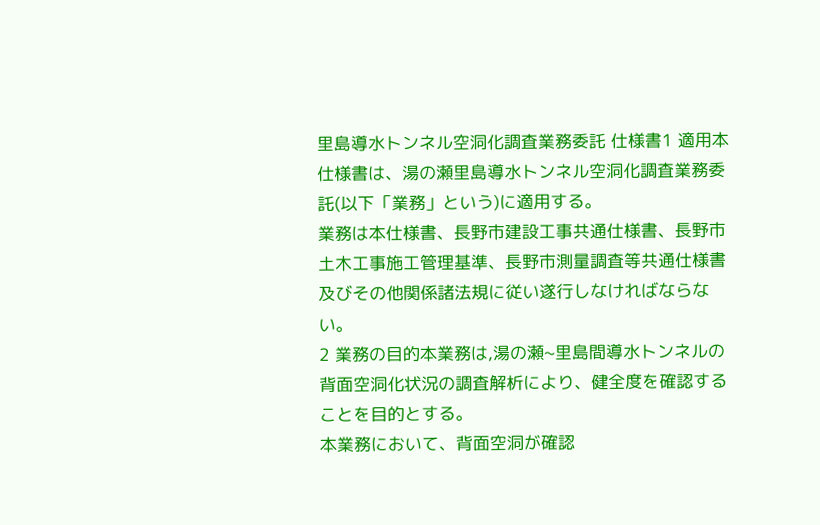里島導水トンネル空洞化調査業務委託 仕様書1 適用本仕様書は、湯の瀬里島導水トンネル空洞化調査業務委託(以下「業務」という)に適用する。
業務は本仕様書、長野市建設工事共通仕様書、長野市土木工事施工管理基準、長野市測量調査等共通仕様書及びその他関係諸法規に従い遂行しなければならない。
2 業務の目的本業務は,湯の瀬~里島間導水トンネルの背面空洞化状況の調査解析により、健全度を確認することを目的とする。
本業務において、背面空洞が確認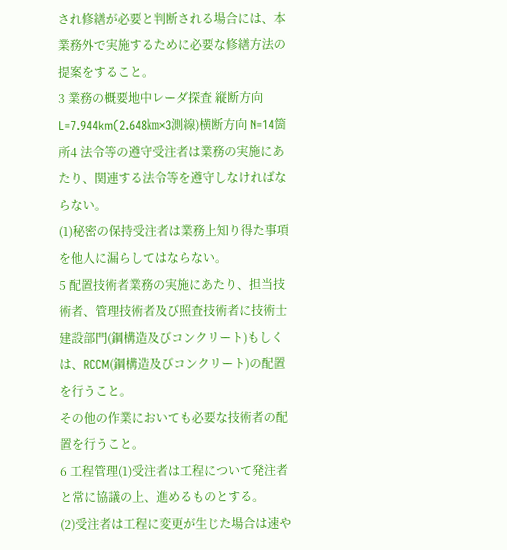され修繕が必要と判断される場合には、本業務外で実施するために必要な修繕方法の提案をすること。
3 業務の概要地中レーダ探査 縦断方向 L=7.944km(2.648㎞×3測線)横断方向 N=14箇所4 法令等の遵守受注者は業務の実施にあたり、関連する法令等を遵守しなければならない。
(1)秘密の保持受注者は業務上知り得た事項を他人に漏らしてはならない。
5 配置技術者業務の実施にあたり、担当技術者、管理技術者及び照査技術者に技術士建設部門(鋼構造及びコンクリート)もしくは、RCCM(鋼構造及びコンクリート)の配置を行うこと。
その他の作業においても必要な技術者の配置を行うこと。
6 工程管理(1)受注者は工程について発注者と常に協議の上、進めるものとする。
(2)受注者は工程に変更が生じた場合は速や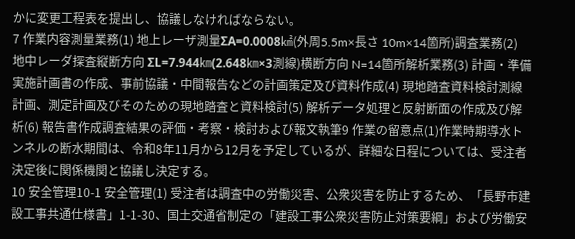かに変更工程表を提出し、協議しなければならない。
7 作業内容測量業務(1) 地上レーザ測量ΣA=0.0008㎢(外周5.5m×長さ 10m×14箇所)調査業務(2) 地中レーダ探査縦断方向 ΣL=7.944㎞(2.648㎞×3測線)横断方向 N=14箇所解析業務(3) 計画・準備実施計画書の作成、事前協議・中間報告などの計画策定及び資料作成(4) 現地踏査資料検討測線計画、測定計画及びそのための現地踏査と資料検討(5) 解析データ処理と反射断面の作成及び解析(6) 報告書作成調査結果の評価・考察・検討および報文執筆9 作業の留意点(1)作業時期導水トンネルの断水期間は、令和8年11月から12月を予定しているが、詳細な日程については、受注者決定後に関係機関と協議し決定する。
10 安全管理10-1 安全管理(1) 受注者は調査中の労働災害、公衆災害を防止するため、「長野市建設工事共通仕様書」1-1-30、国土交通省制定の「建設工事公衆災害防止対策要綱」および労働安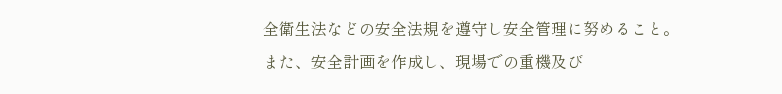全衛生法などの安全法規を遵守し安全管理に努めること。
また、安全計画を作成し、現場での重機及び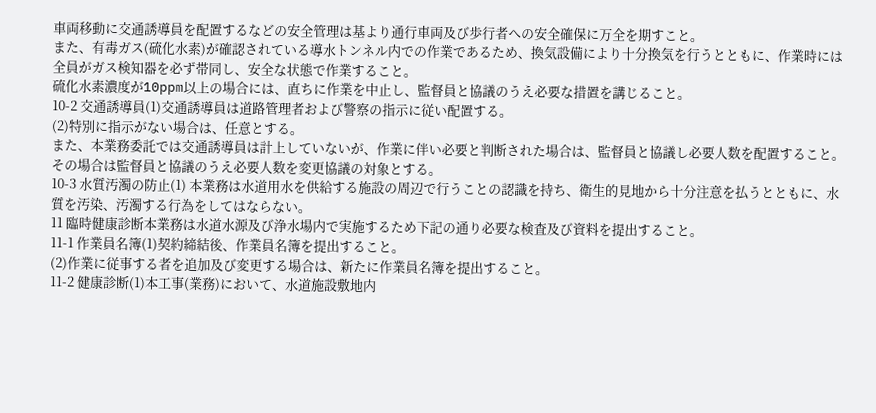車両移動に交通誘導員を配置するなどの安全管理は基より通行車両及び歩行者への安全確保に万全を期すこと。
また、有毒ガス(硫化水素)が確認されている導水トンネル内での作業であるため、換気設備により十分換気を行うとともに、作業時には全員がガス検知器を必ず帯同し、安全な状態で作業すること。
硫化水素濃度が10ppm以上の場合には、直ちに作業を中止し、監督員と協議のうえ必要な措置を講じること。
10-2 交通誘導員(1)交通誘導員は道路管理者および警察の指示に従い配置する。
(2)特別に指示がない場合は、任意とする。
また、本業務委託では交通誘導員は計上していないが、作業に伴い必要と判断された場合は、監督員と協議し必要人数を配置すること。
その場合は監督員と協議のうえ必要人数を変更協議の対象とする。
10-3 水質汚濁の防止(1) 本業務は水道用水を供給する施設の周辺で行うことの認識を持ち、衛生的見地から十分注意を払うとともに、水質を汚染、汚濁する行為をしてはならない。
11 臨時健康診断本業務は水道水源及び浄水場内で実施するため下記の通り必要な検査及び資料を提出すること。
11-1 作業員名簿(1)契約締結後、作業員名簿を提出すること。
(2)作業に従事する者を追加及び変更する場合は、新たに作業員名簿を提出すること。
11-2 健康診断(1)本工事(業務)において、水道施設敷地内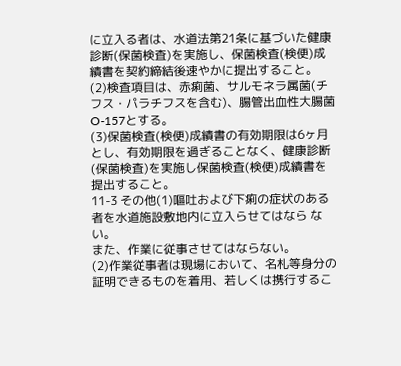に立入る者は、水道法第21条に基づいた健康診断(保菌検査)を実施し、保菌検査(検便)成績書を契約締結後速やかに提出すること。
(2)検査項目は、赤痢菌、サルモネラ属菌(チフス・パラチフスを含む)、腸管出血性大腸菌O-157とする。
(3)保菌検査(検便)成績書の有効期限は6ヶ月とし、有効期限を過ぎることなく、健康診断(保菌検査)を実施し保菌検査(検便)成績書を提出すること。
11-3 その他(1)嘔吐および下痢の症状のある者を水道施設敷地内に立入らせてはなら ない。
また、作業に従事させてはならない。
(2)作業従事者は現場において、名札等身分の証明できるものを着用、若しくは携行するこ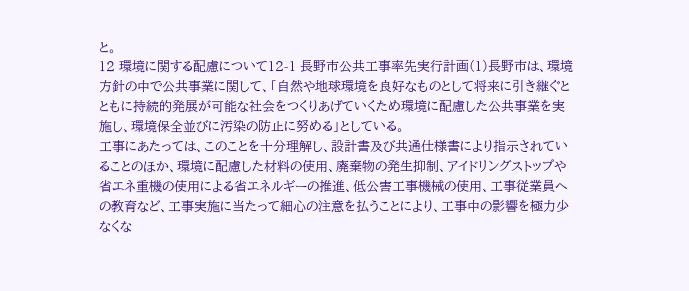と。
12 環境に関する配慮について12-1 長野市公共工事率先実行計画(1)長野市は、環境方針の中で公共事業に関して、「自然や地球環境を良好なものとして将来に引き継ぐとともに持続的発展が可能な社会をつくりあげていくため環境に配慮した公共事業を実施し、環境保全並びに汚染の防止に努める」としている。
工事にあたっては、このことを十分理解し、設計書及び共通仕様書により指示されていることのほか、環境に配慮した材料の使用、廃棄物の発生抑制、アイドリングストップや省エネ重機の使用による省エネルギーの推進、低公害工事機械の使用、工事従業員への教育など、工事実施に当たって細心の注意を払うことにより、工事中の影響を極力少なくな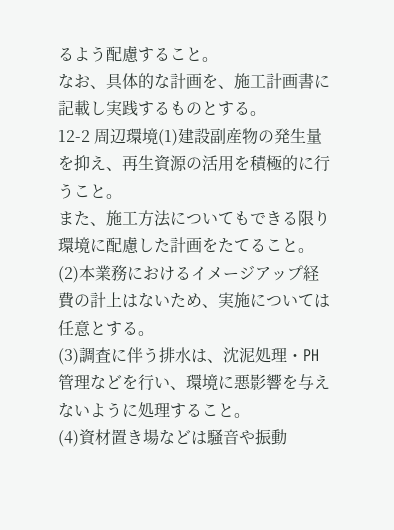るよう配慮すること。
なお、具体的な計画を、施工計画書に記載し実践するものとする。
12-2 周辺環境(1)建設副産物の発生量を抑え、再生資源の活用を積極的に行うこと。
また、施工方法についてもできる限り環境に配慮した計画をたてること。
(2)本業務におけるイメージアップ経費の計上はないため、実施については任意とする。
(3)調査に伴う排水は、沈泥処理・PH管理などを行い、環境に悪影響を与えないように処理すること。
(4)資材置き場などは騒音や振動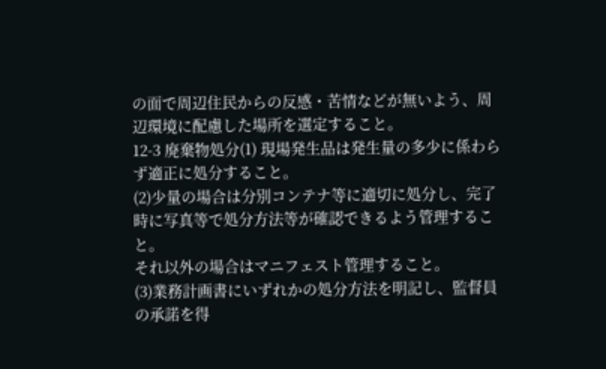の面で周辺住民からの反感・苦情などが無いよう、周辺環境に配慮した場所を選定すること。
12-3 廃棄物処分(1) 現場発生品は発生量の多少に係わらず適正に処分すること。
(2)少量の場合は分別コンテナ等に適切に処分し、完了時に写真等で処分方法等が確認できるよう管理すること。
それ以外の場合はマニフェスト管理すること。
(3)業務計画書にいずれかの処分方法を明記し、監督員の承諾を得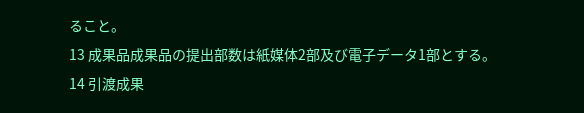ること。
13 成果品成果品の提出部数は紙媒体2部及び電子データ1部とする。
14 引渡成果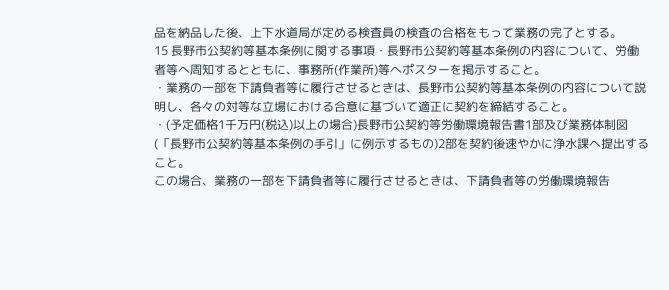品を納品した後、上下水道局が定める検査員の検査の合格をもって業務の完了とする。
15 長野市公契約等基本条例に関する事項・長野市公契約等基本条例の内容について、労働者等へ周知するとともに、事務所(作業所)等へポスターを掲示すること。
・業務の一部を下請負者等に履行させるときは、長野市公契約等基本条例の内容について説明し、各々の対等な立場における合意に基づいて適正に契約を締結すること。
・(予定価格1千万円(税込)以上の場合)長野市公契約等労働環境報告書1部及び業務体制図(「長野市公契約等基本条例の手引」に例示するもの)2部を契約後速やかに浄水課へ提出すること。
この場合、業務の一部を下請負者等に履行させるときは、下請負者等の労働環境報告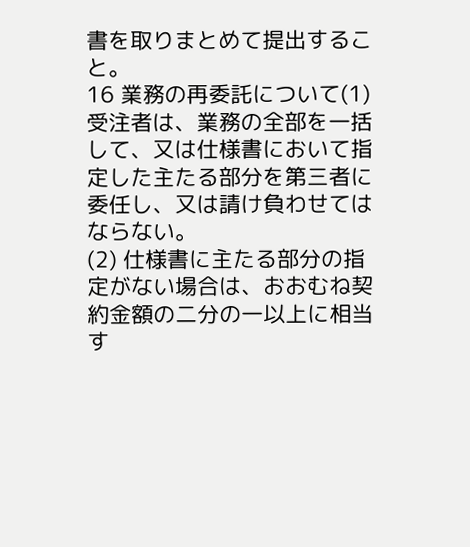書を取りまとめて提出すること。
16 業務の再委託について(1) 受注者は、業務の全部を一括して、又は仕様書において指定した主たる部分を第三者に委任し、又は請け負わせてはならない。
(2) 仕様書に主たる部分の指定がない場合は、おおむね契約金額の二分の一以上に相当す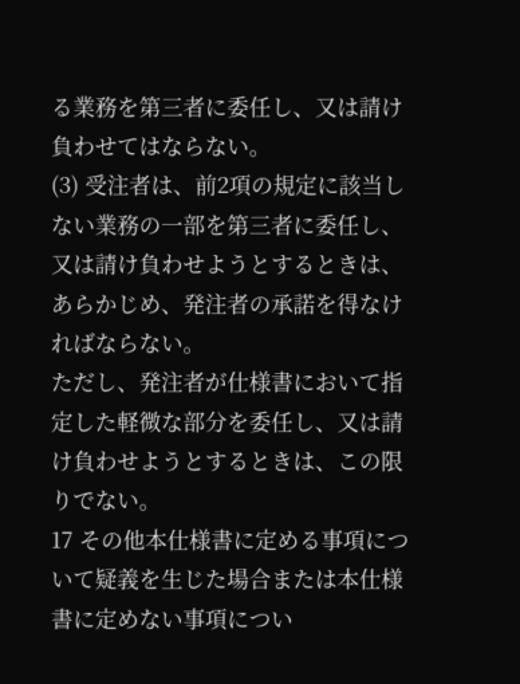る業務を第三者に委任し、又は請け負わせてはならない。
(3) 受注者は、前2項の規定に該当しない業務の一部を第三者に委任し、又は請け負わせようとするときは、あらかじめ、発注者の承諾を得なければならない。
ただし、発注者が仕様書において指定した軽微な部分を委任し、又は請け負わせようとするときは、この限りでない。
17 その他本仕様書に定める事項について疑義を生じた場合または本仕様書に定めない事項につい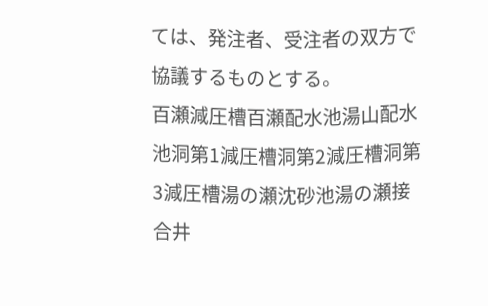ては、発注者、受注者の双方で協議するものとする。
百瀬減圧槽百瀬配水池湯山配水池洞第1減圧槽洞第2減圧槽洞第3減圧槽湯の瀬沈砂池湯の瀬接合井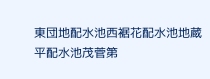東団地配水池西裾花配水池地蔵平配水池茂菅第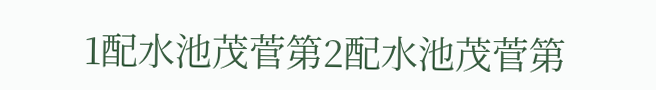1配水池茂菅第2配水池茂菅第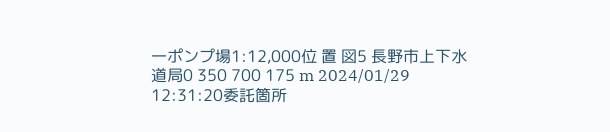一ポンプ場1:12,000位 置 図5 長野市上下水道局0 350 700 175 m 2024/01/29 12:31:20委託箇所